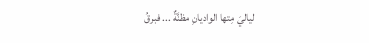لياليَ مِتها الواديانِ مظنَّةٌ ... فبرقُ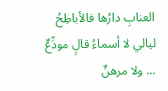العنابِ دارُها فالأباطِحُ
ليالي لا أسماءُ قالٍ مودِّعٌ ... ولا مرهنٌ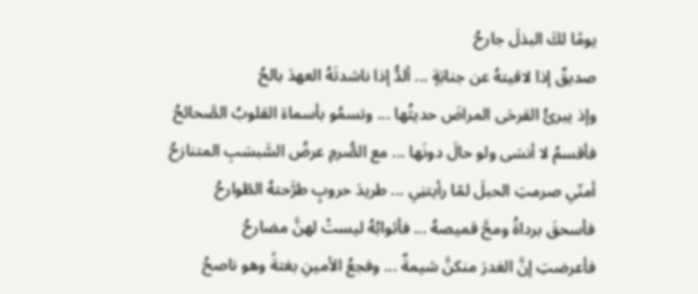يومًا لكَ البذلَ جارحُ
صديقٌ إذا لاقيتهُ عن جنابَةٍ ... ألدُّ إذا ناشدتَهُ العهدَ بالحُ
وإذ يبرئُ القرحَى المراضَ حديثُها ... وتسمُو بأسماءَ القلوبُ الصَّحائحُ
فأقسمُ لا أنسَى ولو حالَ دونَها ... مع الصُّرمِ عرضُ السَّبسَبِ المتنازحُ
أمنّي صرمتِ الحبلَ لمّا رأيتنِي ... طريدَ حروبٍ طرَّحتهُ الطّوارحُ
فأسحقَ برداةُ ومحَّ قميصهُ ... فأثوابُهُ ليستْ لهنَّ مضارحُ
فأعرضتِ إنَّ الغدرَ منكنَّ شيمةٌ ... وفجعُ الأمينِ بغتةً وهو ناصحُ